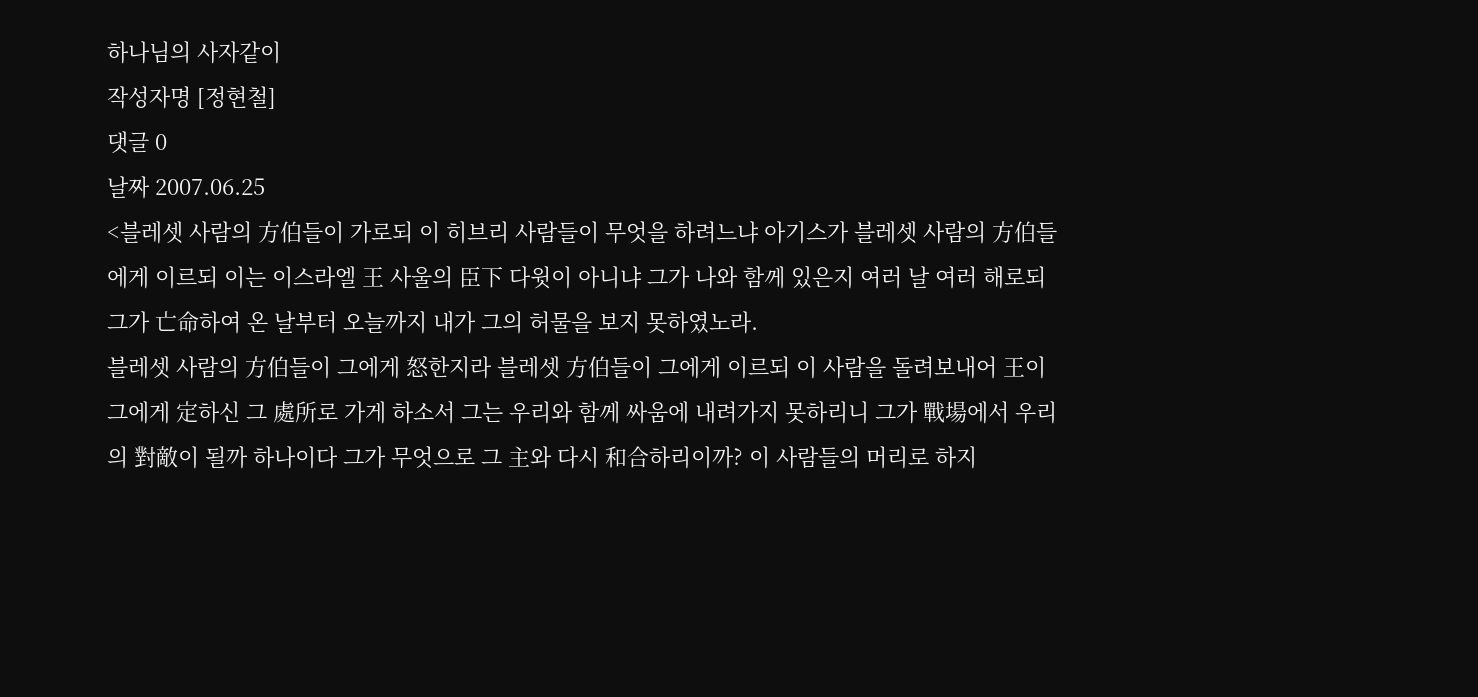하나님의 사자같이
작성자명 [정현철]
댓글 0
날짜 2007.06.25
<블레셋 사람의 方伯들이 가로되 이 히브리 사람들이 무엇을 하려느냐 아기스가 블레셋 사람의 方伯들에게 이르되 이는 이스라엘 王 사울의 臣下 다윗이 아니냐 그가 나와 함께 있은지 여러 날 여러 해로되 그가 亡命하여 온 날부터 오늘까지 내가 그의 허물을 보지 못하였노라.
블레셋 사람의 方伯들이 그에게 怒한지라 블레셋 方伯들이 그에게 이르되 이 사람을 돌려보내어 王이 그에게 定하신 그 處所로 가게 하소서 그는 우리와 함께 싸움에 내려가지 못하리니 그가 戰場에서 우리의 對敵이 될까 하나이다 그가 무엇으로 그 主와 다시 和合하리이까? 이 사람들의 머리로 하지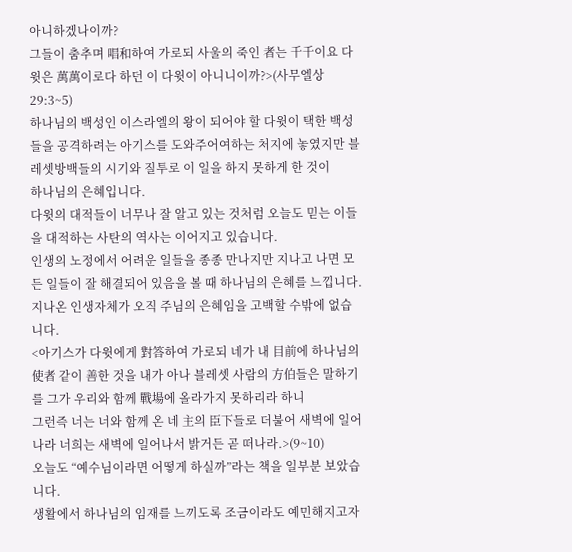아니하겠나이까?
그들이 춤추며 唱和하여 가로되 사울의 죽인 者는 千千이요 다윗은 萬萬이로다 하던 이 다윗이 아니니이까?>(사무엘상29:3~5)
하나님의 백성인 이스라엘의 왕이 되어야 할 다윗이 택한 백성들을 공격하려는 아기스를 도와주어여하는 처지에 놓였지만 블레셋방백들의 시기와 질투로 이 일을 하지 못하게 한 것이
하나님의 은혜입니다.
다윗의 대적들이 너무나 잘 알고 있는 것처럼 오늘도 믿는 이들을 대적하는 사탄의 역사는 이어지고 있습니다.
인생의 노정에서 어려운 일들을 종종 만나지만 지나고 나면 모든 일들이 잘 해결되어 있음을 볼 때 하나님의 은혜를 느낍니다.
지나온 인생자체가 오직 주님의 은혜임을 고백할 수밖에 없습니다.
<아기스가 다윗에게 對答하여 가로되 네가 내 目前에 하나님의 使者 같이 善한 것을 내가 아나 블레셋 사람의 方伯들은 말하기를 그가 우리와 함께 戰場에 올라가지 못하리라 하니
그런즉 너는 너와 함께 온 네 主의 臣下들로 더불어 새벽에 일어나라 너희는 새벽에 일어나서 밝거든 곧 떠나라.>(9~10)
오늘도 “예수님이라면 어떻게 하실까”라는 책을 일부분 보았습니다.
생활에서 하나님의 임재를 느끼도록 조금이라도 예민해지고자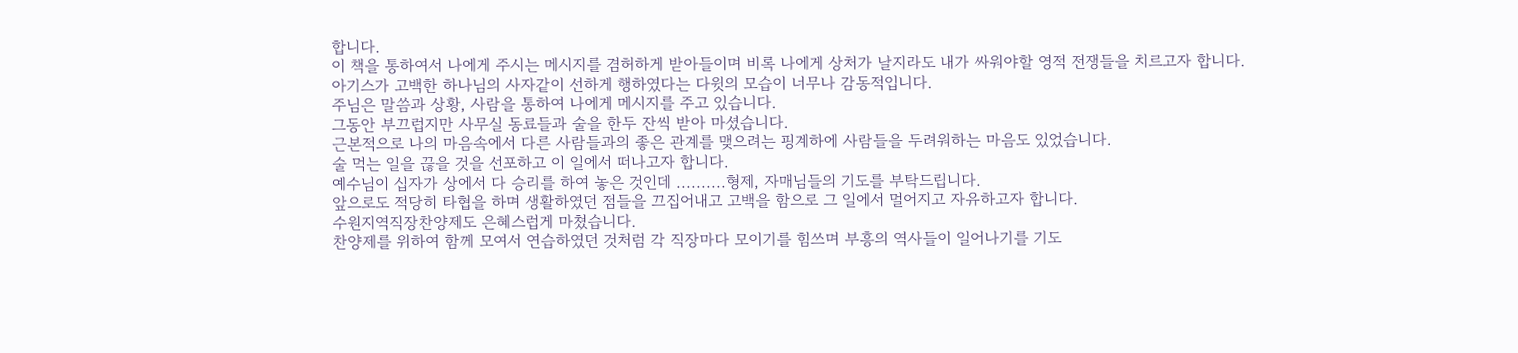합니다.
이 책을 통하여서 나에게 주시는 메시지를 겸허하게 받아들이며 비록 나에게 상처가 날지라도 내가 싸워야할 영적 전쟁들을 치르고자 합니다.
아기스가 고백한 하나님의 사자같이 선하게 행하였다는 다윗의 모습이 너무나 감동적입니다.
주님은 말씀과 상황, 사람을 통하여 나에게 메시지를 주고 있습니다.
그동안 부끄럽지만 사무실 동료들과 술을 한두 잔씩 받아 마셨습니다.
근본적으로 나의 마음속에서 다른 사람들과의 좋은 관계를 맺으려는 핑계하에 사람들을 두려워하는 마음도 있었습니다.
술 먹는 일을 끊을 것을 선포하고 이 일에서 떠나고자 합니다.
예수님이 십자가 상에서 다 승리를 하여 놓은 것인데 ..........형제, 자매님들의 기도를 부탁드립니다.
앞으로도 적당히 타협을 하며 생활하였던 점들을 끄집어내고 고백을 함으로 그 일에서 멀어지고 자유하고자 합니다.
수원지역직장찬양제도 은혜스럽게 마쳤습니다.
찬양제를 위하여 함께 모여서 연습하였던 것처럼 각 직장마다 모이기를 힘쓰며 부흥의 역사들이 일어나기를 기도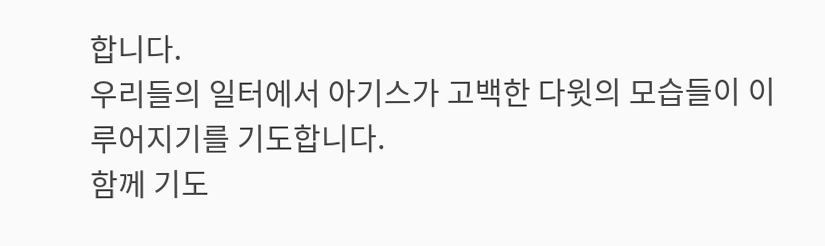합니다.
우리들의 일터에서 아기스가 고백한 다윗의 모습들이 이루어지기를 기도합니다.
함께 기도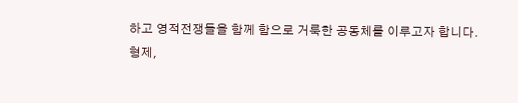하고 영적전쟁들을 함께 함으로 거룩한 공동체를 이루고자 합니다.
형제,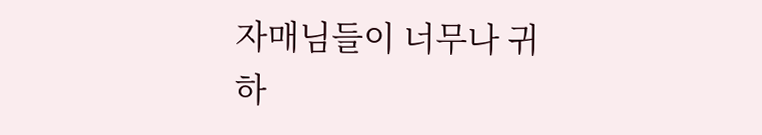자매님들이 너무나 귀하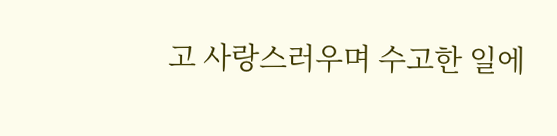고 사랑스러우며 수고한 일에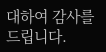대하여 감사를 드립니다.